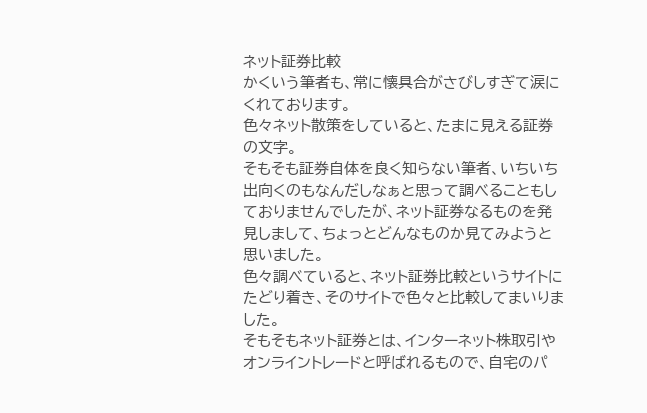ネット証券比較
かくいう筆者も、常に懐具合がさびしすぎて涙にくれております。
色々ネット散策をしていると、たまに見える証券の文字。
そもそも証券自体を良く知らない筆者、いちいち出向くのもなんだしなぁと思って調べることもしておりませんでしたが、ネット証券なるものを発見しまして、ちょっとどんなものか見てみようと思いました。
色々調べていると、ネット証券比較というサイトにたどり着き、そのサイトで色々と比較してまいりました。
そもそもネット証券とは、インターネット株取引やオンライントレードと呼ばれるもので、自宅のパ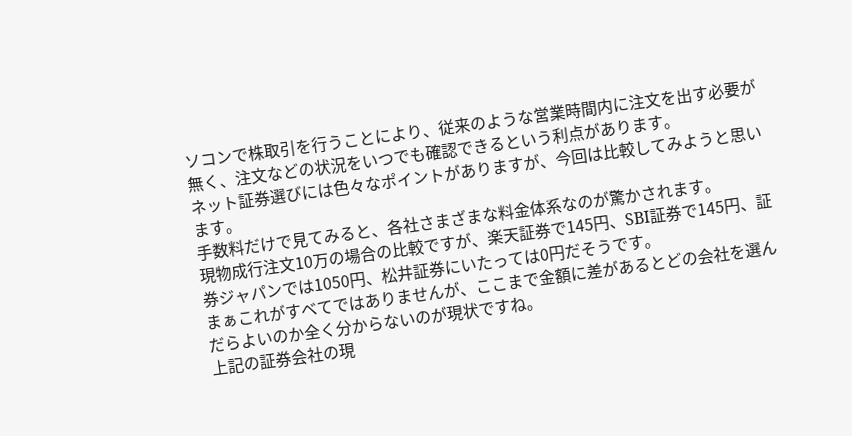ソコンで株取引を行うことにより、従来のような営業時間内に注文を出す必要が無く、注文などの状況をいつでも確認できるという利点があります。
ネット証券選びには色々なポイントがありますが、今回は比較してみようと思います。
手数料だけで見てみると、各社さまざまな料金体系なのが驚かされます。
現物成行注文10万の場合の比較ですが、楽天証券で145円、SBI証券で145円、証券ジャパンでは1050円、松井証券にいたっては0円だそうです。
まぁこれがすべてではありませんが、ここまで金額に差があるとどの会社を選んだらよいのか全く分からないのが現状ですね。
上記の証券会社の現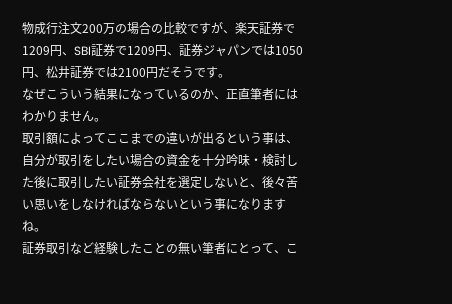物成行注文200万の場合の比較ですが、楽天証券で1209円、SBI証券で1209円、証券ジャパンでは1050円、松井証券では2100円だそうです。
なぜこういう結果になっているのか、正直筆者にはわかりません。
取引額によってここまでの違いが出るという事は、自分が取引をしたい場合の資金を十分吟味・検討した後に取引したい証券会社を選定しないと、後々苦い思いをしなければならないという事になりますね。
証券取引など経験したことの無い筆者にとって、こ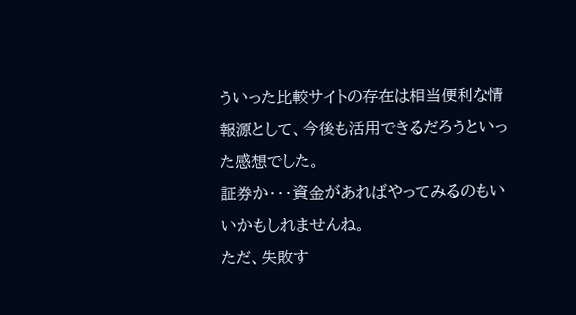ういった比較サイトの存在は相当便利な情報源として、今後も活用できるだろうといった感想でした。
証券か・・・資金があればやってみるのもいいかもしれませんね。
ただ、失敗す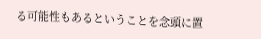る可能性もあるということを念頭に置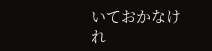いておかなけれ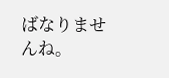ばなりませんね。